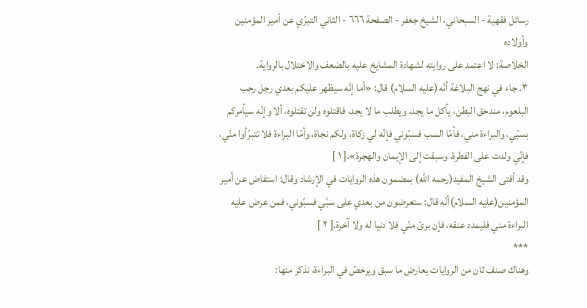رسائل فقهية - السبحاني، الشيخ جعفر - الصفحة ٦٦٦ - الثاني التبرّي عن أمير المؤمنين وأولاده
الخلاصة: لا اعتمد على روايته لشهادة المشايخ عليه بالضعف والاختلال بالرواية.
٣. جاء في نهج البلاغة أنّه(عليه السلام) قال: «أما إنّه سيظهر عليكم بعدي رجل رحب البلعوم، مندحق البطن، يأكل ما يجد، ويطلب ما لا يجد، فاقتلوه ولن تقتلوه، ألا وإنّه سيأمركم بسبّي، والبراءة مني، فأمّا السب فسبّوني فإنّه لي زكاة، ولكم نجاة، وأمّا البراءة فلا تتبرّأوا منّي، فإنّي ولدت على الفطرة، وسبقت إلى الإيمان والهجرة».[ ١ ]
وقد أفتى الشيخ المفيد(رحمه الله) بمضمون هذه الروايات في الإرشاد وقال: استفاض عن أمير المؤمنين(عليه السلام)أنّه قال: ستعرضون من بعدي على سبّي فسبّوني، فمن عرض عليه البراءة مني فليمدد عنقه، فإن برئ منّي فلا دنيا له ولا آخرة.[ ٢ ]
***
وهناك صنف ثان من الروايات يعارض ما سبق ويرخصّ في البراءة، نذكر منها: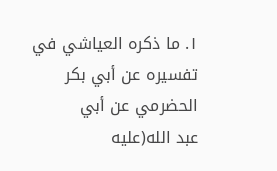١. ما ذكره العياشي في تفسيره عن أبي بكر الحضرمي عن أبي
عبد الله(عليه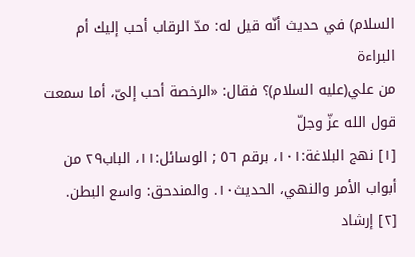السلام) في حديث أنّه قيل له: مدّ الرقاب أحب إليك أم البراءة
من علي(عليه السلام)؟ فقال: «الرخصة أحب إلىّ، أما سمعت قول الله عزّ وجلّ
[١] نهج البلاغة:١٠١، برقم ٥٦ ; الوسائل:١١، الباب٢٩ من أبواب الأمر والنهي، الحديث١٠. والمندحق: واسع البطن.
[٢] إرشاد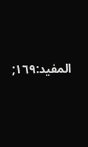المفيد:١٦٩;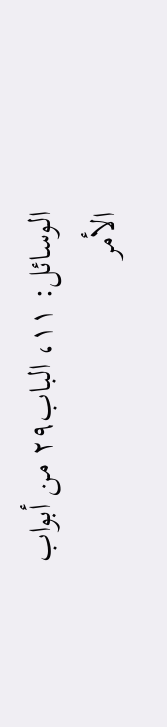الوسائل: ١١، الباب٢٩ من أبواب الأمر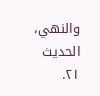والنهي، الحديث ٢١.